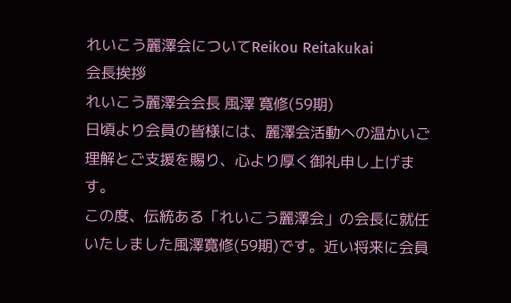れいこう麗澤会についてReikou Reitakukai
会長挨拶
れいこう麗澤会会長 風澤 寛修(59期)
日頃より会員の皆様には、麗澤会活動への温かいご理解とご支援を賜り、心より厚く御礼申し上げます。
この度、伝統ある「れいこう麗澤会」の会長に就任いたしました風澤寛修(59期)です。近い将来に会員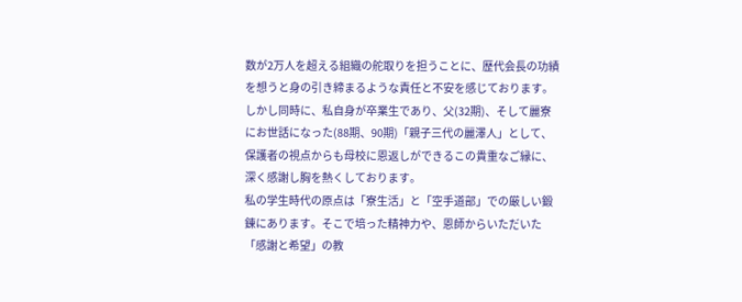数が2万人を超える組織の舵取りを担うことに、歴代会長の功績を想うと身の引き締まるような責任と不安を感じております。しかし同時に、私自身が卒業生であり、父(32期)、そして麗寮にお世話になった(88期、90期)「親子三代の麗澤人」として、保護者の視点からも母校に恩返しができるこの貴重なご縁に、深く感謝し胸を熱くしております。
私の学生時代の原点は「寮生活」と「空手道部」での厳しい鍛錬にあります。そこで培った精神力や、恩師からいただいた「感謝と希望」の教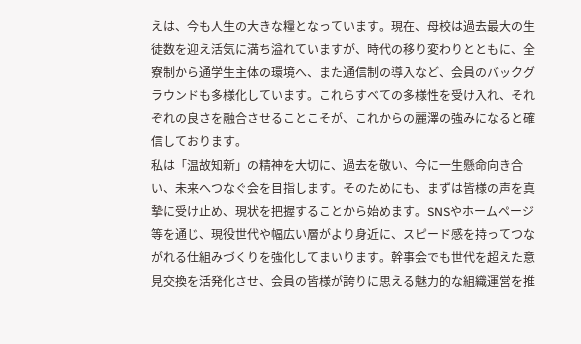えは、今も人生の大きな糧となっています。現在、母校は過去最大の生徒数を迎え活気に満ち溢れていますが、時代の移り変わりとともに、全寮制から通学生主体の環境へ、また通信制の導入など、会員のバックグラウンドも多様化しています。これらすべての多様性を受け入れ、それぞれの良さを融合させることこそが、これからの麗澤の強みになると確信しております。
私は「温故知新」の精神を大切に、過去を敬い、今に一生懸命向き合い、未来へつなぐ会を目指します。そのためにも、まずは皆様の声を真摯に受け止め、現状を把握することから始めます。SNSやホームページ等を通じ、現役世代や幅広い層がより身近に、スピード感を持ってつながれる仕組みづくりを強化してまいります。幹事会でも世代を超えた意見交換を活発化させ、会員の皆様が誇りに思える魅力的な組織運営を推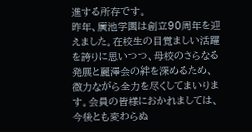進する所存です。
昨年、廣池学園は創立90周年を迎えました。在校生の目覚ましい活躍を誇りに思いつつ、母校のさらなる発展と麗澤会の絆を深めるため、微力ながら全力を尽くしてまいります。会員の皆様におかれましては、今後とも変わらぬ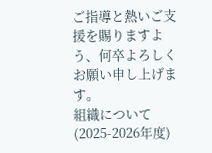ご指導と熱いご支援を賜りますよう、何卒よろしくお願い申し上げます。
組織について(2025-2026年度)